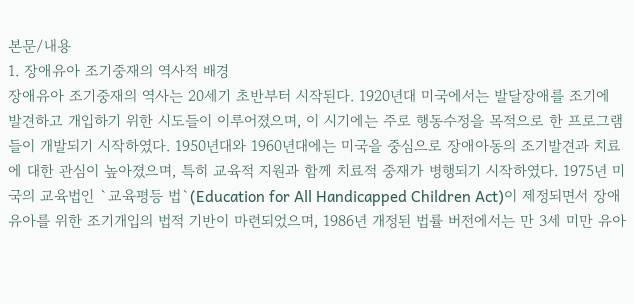본문/내용
1. 장애유아 조기중재의 역사적 배경
장애유아 조기중재의 역사는 20세기 초반부터 시작된다. 1920년대 미국에서는 발달장애를 조기에 발견하고 개입하기 위한 시도들이 이루어졌으며, 이 시기에는 주로 행동수정을 목적으로 한 프로그램들이 개발되기 시작하였다. 1950년대와 1960년대에는 미국을 중심으로 장애아동의 조기발견과 치료에 대한 관심이 높아졌으며, 특히 교육적 지원과 함께 치료적 중재가 병행되기 시작하였다. 1975년 미국의 교육법인 `교육평등 법`(Education for All Handicapped Children Act)이 제정되면서 장애 유아를 위한 조기개입의 법적 기반이 마련되었으며, 1986년 개정된 법률 버전에서는 만 3세 미만 유아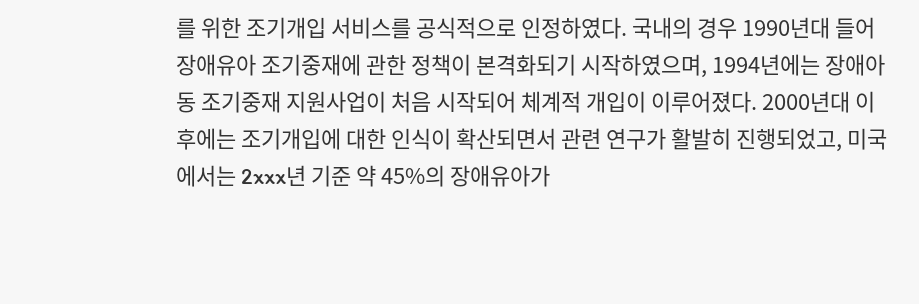를 위한 조기개입 서비스를 공식적으로 인정하였다. 국내의 경우 1990년대 들어 장애유아 조기중재에 관한 정책이 본격화되기 시작하였으며, 1994년에는 장애아동 조기중재 지원사업이 처음 시작되어 체계적 개입이 이루어졌다. 2000년대 이후에는 조기개입에 대한 인식이 확산되면서 관련 연구가 활발히 진행되었고, 미국에서는 2xxx년 기준 약 45%의 장애유아가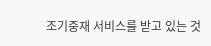조기중재 서비스를 받고 있는 것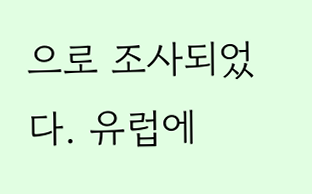으로 조사되었다. 유럽에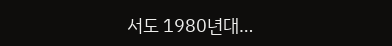서도 1980년대…